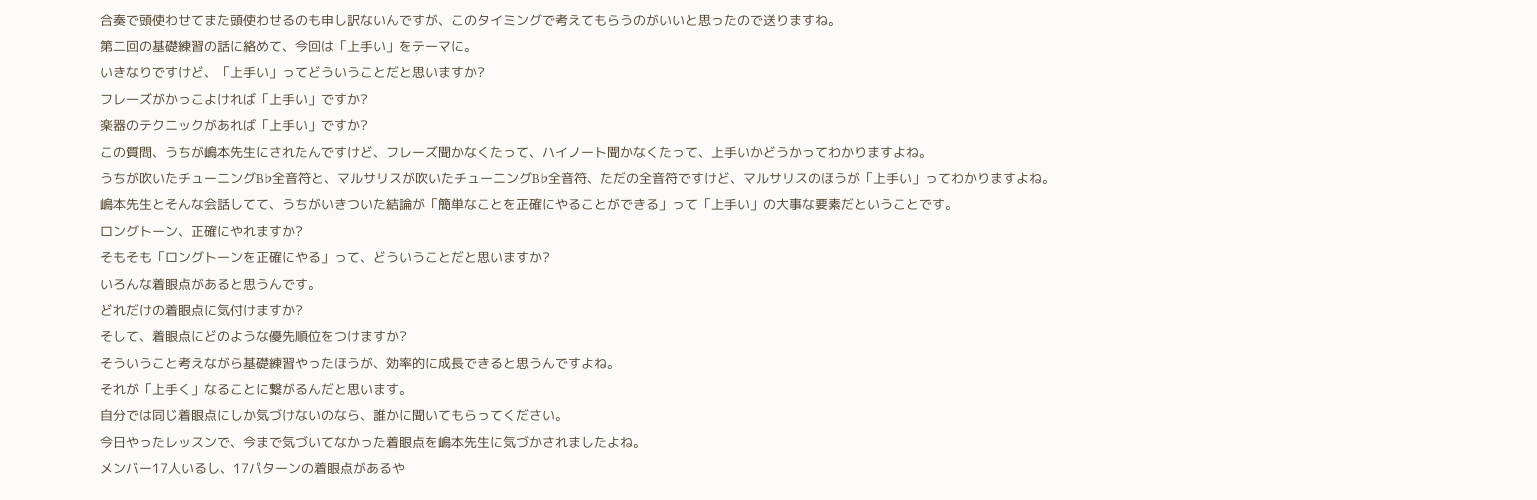合奏で頭使わせてまた頭使わせるのも申し訳ないんですが、このタイミングで考えてもらうのがいいと思ったので送りますね。
第二回の基礎練習の話に絡めて、今回は「上手い」をテーマに。
いきなりですけど、「上手い」ってどういうことだと思いますか?
フレーズがかっこよければ「上手い」ですか?
楽器のテクニックがあれば「上手い」ですか?
この質問、うちが嶋本先生にされたんですけど、フレーズ聞かなくたって、ハイノート聞かなくたって、上手いかどうかってわかりますよね。
うちが吹いたチューニングB♭全音符と、マルサリスが吹いたチューニングB♭全音符、ただの全音符ですけど、マルサリスのほうが「上手い」ってわかりますよね。
嶋本先生とそんな会話してて、うちがいきついた結論が「簡単なことを正確にやることができる」って「上手い」の大事な要素だということです。
ロングトーン、正確にやれますか?
そもそも「ロングトーンを正確にやる」って、どういうことだと思いますか?
いろんな着眼点があると思うんです。
どれだけの着眼点に気付けますか?
そして、着眼点にどのような優先順位をつけますか?
そういうこと考えながら基礎練習やったほうが、効率的に成長できると思うんですよね。
それが「上手く」なることに繋がるんだと思います。
自分では同じ着眼点にしか気づけないのなら、誰かに聞いてもらってください。
今日やったレッスンで、今まで気づいてなかった着眼点を嶋本先生に気づかされましたよね。
メンバー17人いるし、17パターンの着眼点があるや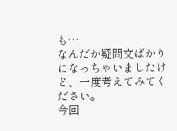も…
なんだか疑問文ばかりになっちゃいましたけど、一度考えてみてください。
今回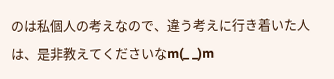のは私個人の考えなので、違う考えに行き着いた人は、是非教えてくださいなm(_ _)m